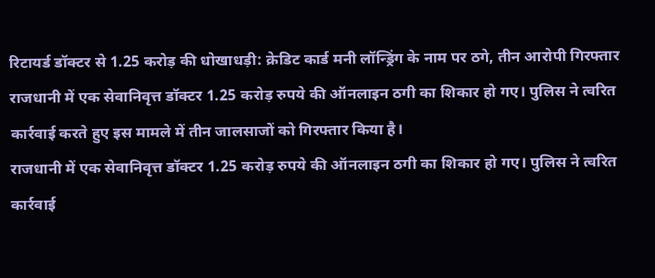रिटायर्ड डॉक्टर से 1.25 करोड़ की धोखाधड़ी: क्रेडिट कार्ड मनी लॉन्ड्रिंग के नाम पर ठगे, तीन आरोपी गिरफ्तार
राजधानी में एक सेवानिवृत्त डॉक्टर 1.25 करोड़ रुपये की ऑनलाइन ठगी का शिकार हो गए। पुलिस ने त्वरित कार्रवाई करते हुए इस मामले में तीन जालसाजों को गिरफ्तार किया है।
राजधानी में एक सेवानिवृत्त डॉक्टर 1.25 करोड़ रुपये की ऑनलाइन ठगी का शिकार हो गए। पुलिस ने त्वरित कार्रवाई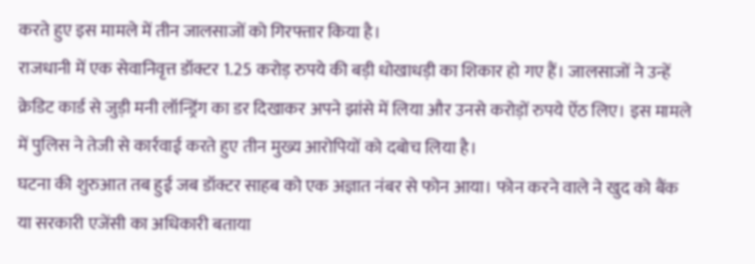करते हुए इस मामले में तीन जालसाजों को गिरफ्तार किया है।
राजधानी में एक सेवानिवृत्त डॉक्टर 1.25 करोड़ रुपये की बड़ी धोखाधड़ी का शिकार हो गए हैं। जालसाजों ने उन्हें क्रेडिट कार्ड से जुड़ी मनी लॉन्ड्रिंग का डर दिखाकर अपने झांसे में लिया और उनसे करोड़ों रुपये ऐंठ लिए। इस मामले में पुलिस ने तेजी से कार्रवाई करते हुए तीन मुख्य आरोपियों को दबोच लिया है।
घटना की शुरुआत तब हुई जब डॉक्टर साहब को एक अज्ञात नंबर से फोन आया। फोन करने वाले ने खुद को बैंक या सरकारी एजेंसी का अधिकारी बताया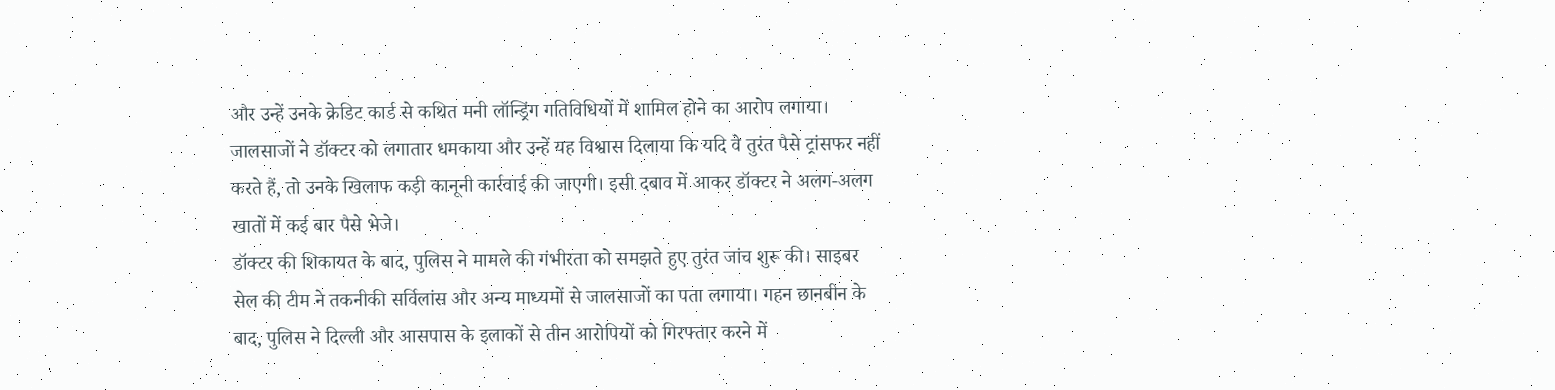और उन्हें उनके क्रेडिट कार्ड से कथित मनी लॉन्ड्रिंग गतिविधियों में शामिल होने का आरोप लगाया। जालसाजों ने डॉक्टर को लगातार धमकाया और उन्हें यह विश्वास दिलाया कि यदि वे तुरंत पैसे ट्रांसफर नहीं करते हैं, तो उनके खिलाफ कड़ी कानूनी कार्रवाई की जाएगी। इसी दबाव में आकर डॉक्टर ने अलग-अलग खातों में कई बार पैसे भेजे।
डॉक्टर की शिकायत के बाद, पुलिस ने मामले की गंभीरता को समझते हुए तुरंत जांच शुरू की। साइबर सेल की टीम ने तकनीकी सर्विलांस और अन्य माध्यमों से जालसाजों का पता लगाया। गहन छानबीन के बाद, पुलिस ने दिल्ली और आसपास के इलाकों से तीन आरोपियों को गिरफ्तार करने में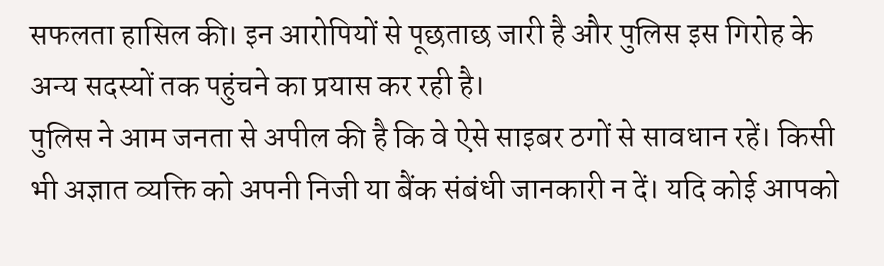सफलता हासिल की। इन आरोपियों से पूछताछ जारी है और पुलिस इस गिरोह के अन्य सदस्यों तक पहुंचने का प्रयास कर रही है।
पुलिस ने आम जनता से अपील की है कि वे ऐसे साइबर ठगों से सावधान रहें। किसी भी अज्ञात व्यक्ति को अपनी निजी या बैंक संबंधी जानकारी न दें। यदि कोई आपको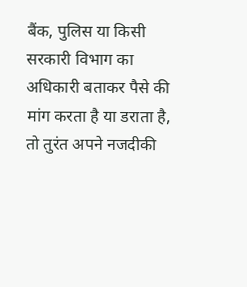बैंक, पुलिस या किसी सरकारी विभाग का अधिकारी बताकर पैसे की मांग करता है या डराता है, तो तुरंत अपने नजदीकी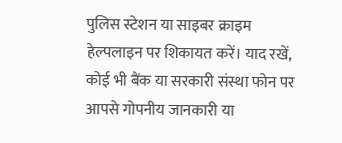पुलिस स्टेशन या साइबर क्राइम हेल्पलाइन पर शिकायत करें। याद रखें, कोई भी बैंक या सरकारी संस्था फोन पर आपसे गोपनीय जानकारी या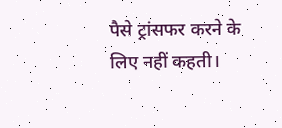पैसे ट्रांसफर करने के लिए नहीं कहती।